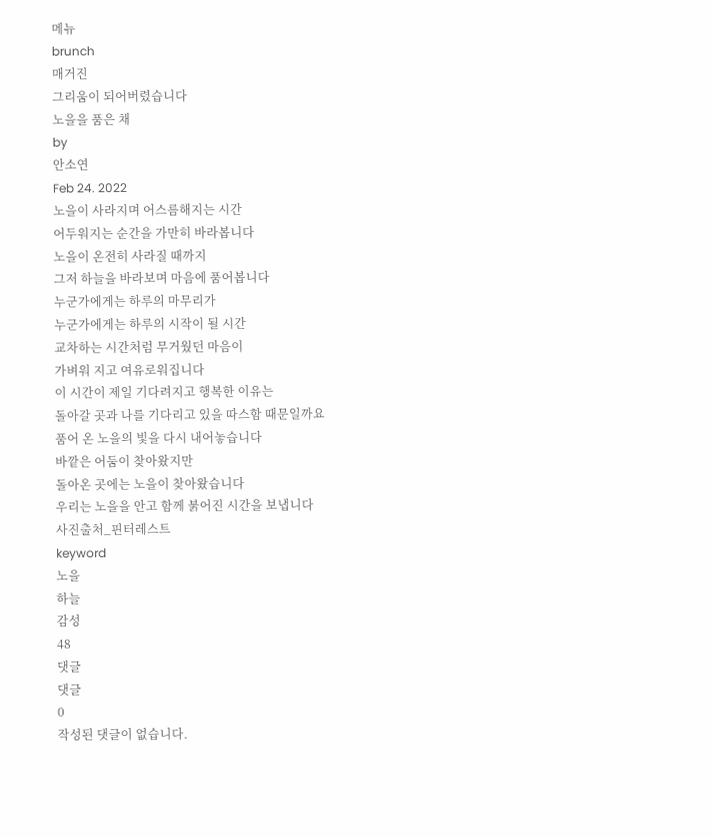메뉴
brunch
매거진
그리움이 되어버렸습니다
노을을 품은 채
by
안소연
Feb 24. 2022
노을이 사라지며 어스름해지는 시간
어두워지는 순간을 가만히 바라봅니다
노을이 온전히 사라질 때까지
그저 하늘을 바라보며 마음에 품어봅니다
누군가에게는 하루의 마무리가
누군가에게는 하루의 시작이 될 시간
교차하는 시간처럼 무거웠던 마음이
가벼워 지고 여유로워집니다
이 시간이 제일 기다려지고 행복한 이유는
돌아갈 곳과 나를 기다리고 있을 따스함 때문일까요
품어 온 노을의 빛을 다시 내어놓습니다
바깥은 어둠이 찾아왔지만
돌아온 곳에는 노을이 찾아왔습니다
우리는 노을을 안고 함께 붉어진 시간을 보냅니다
사진출처_핀터레스트
keyword
노을
하늘
감성
48
댓글
댓글
0
작성된 댓글이 없습니다.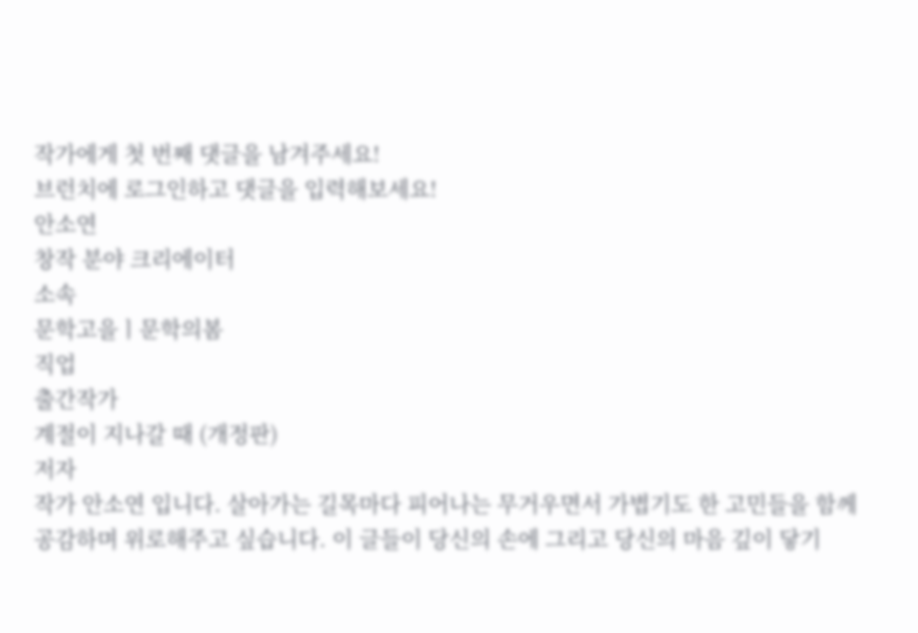작가에게 첫 번째 댓글을 남겨주세요!
브런치에 로그인하고 댓글을 입력해보세요!
안소연
창작 분야 크리에이터
소속
문학고을ㅣ문학의봄
직업
출간작가
계절이 지나갈 때 (개정판)
저자
작가 안소연 입니다. 살아가는 길목마다 피어나는 무거우면서 가볍기도 한 고민들을 함께 공감하며 위로해주고 싶습니다. 이 글들이 당신의 손에 그리고 당신의 마음 깊이 닿기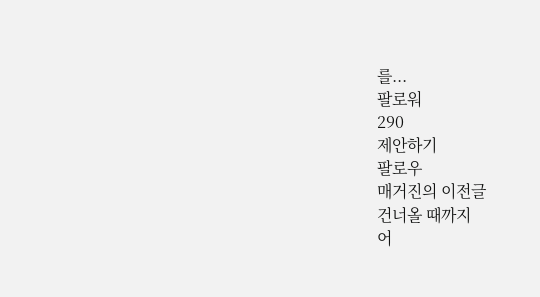를...
팔로워
290
제안하기
팔로우
매거진의 이전글
건너올 때까지
어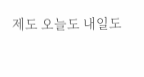제도 오늘도 내일도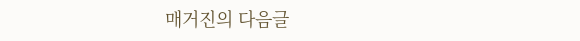매거진의 다음글